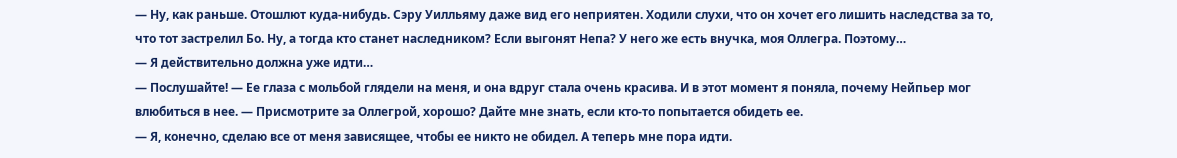— Ну, как раньше. Отошлют куда-нибудь. Сэру Уилльяму даже вид его неприятен. Ходили слухи, что он хочет его лишить наследства за то, что тот застрелил Бо. Ну, а тогда кто станет наследником? Если выгонят Непа? У него же есть внучка, моя Оллегра. Поэтому…
— Я действительно должна уже идти…
— Послушайте! — Ее глаза с мольбой глядели на меня, и она вдруг стала очень красива. И в этот момент я поняла, почему Нейпьер мог влюбиться в нее. — Присмотрите за Оллегрой, хорошо? Дайте мне знать, если кто-то попытается обидеть ее.
— Я, конечно, сделаю все от меня зависящее, чтобы ее никто не обидел. А теперь мне пора идти.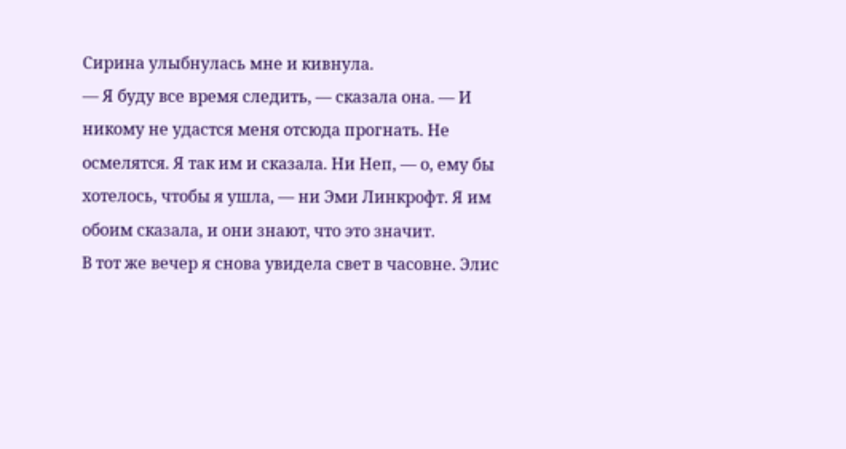Сирина улыбнулась мне и кивнула.
— Я буду все время следить, — сказала она. — И никому не удастся меня отсюда прогнать. Не осмелятся. Я так им и сказала. Ни Неп, — о, ему бы хотелось, чтобы я ушла, — ни Эми Линкрофт. Я им обоим сказала, и они знают, что это значит.
В тот же вечер я снова увидела свет в часовне. Элис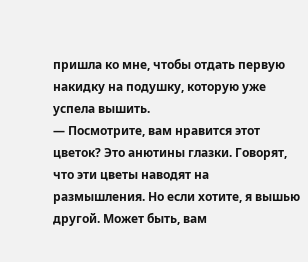пришла ко мне, чтобы отдать первую накидку на подушку, которую уже успела вышить.
— Посмотрите, вам нравится этот цветок? Это анютины глазки. Говорят, что эти цветы наводят на размышления. Но если хотите, я вышью другой. Может быть, вам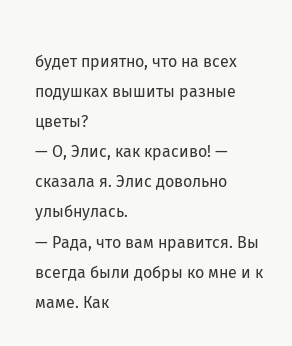будет приятно, что на всех подушках вышиты разные цветы?
— О, Элис, как красиво! — сказала я. Элис довольно улыбнулась.
— Рада, что вам нравится. Вы всегда были добры ко мне и к маме. Как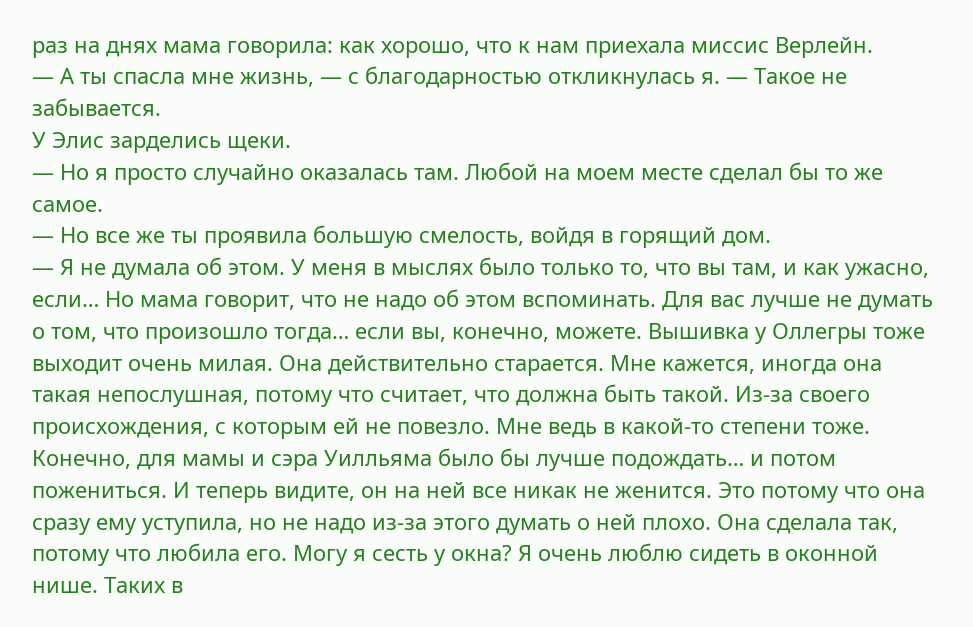раз на днях мама говорила: как хорошо, что к нам приехала миссис Верлейн.
— А ты спасла мне жизнь, — с благодарностью откликнулась я. — Такое не забывается.
У Элис зарделись щеки.
— Но я просто случайно оказалась там. Любой на моем месте сделал бы то же самое.
— Но все же ты проявила большую смелость, войдя в горящий дом.
— Я не думала об этом. У меня в мыслях было только то, что вы там, и как ужасно, если… Но мама говорит, что не надо об этом вспоминать. Для вас лучше не думать о том, что произошло тогда… если вы, конечно, можете. Вышивка у Оллегры тоже выходит очень милая. Она действительно старается. Мне кажется, иногда она такая непослушная, потому что считает, что должна быть такой. Из-за своего происхождения, с которым ей не повезло. Мне ведь в какой-то степени тоже. Конечно, для мамы и сэра Уилльяма было бы лучше подождать… и потом пожениться. И теперь видите, он на ней все никак не женится. Это потому что она сразу ему уступила, но не надо из-за этого думать о ней плохо. Она сделала так, потому что любила его. Могу я сесть у окна? Я очень люблю сидеть в оконной нише. Таких в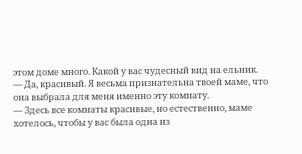этом доме много. Какой у вас чудесный вид на ельник.
— Да, красивый. Я весьма признательна твоей маме, что она выбрала для меня именно эту комнату.
— Здесь все комнаты красивые, но естественно, маме хотелось, чтобы у вас была одна из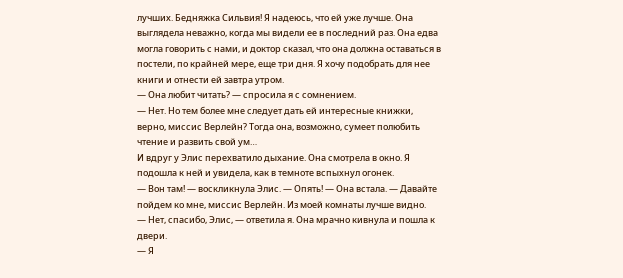лучших. Бедняжка Сильвия! Я надеюсь, что ей уже лучше. Она выглядела неважно, когда мы видели ее в последний раз. Она едва могла говорить с нами, и доктор сказал, что она должна оставаться в постели, по крайней мере, еще три дня. Я хочу подобрать для нее книги и отнести ей завтра утром.
— Она любит читать? — спросила я с сомнением.
— Нет. Но тем более мне следует дать ей интересные книжки, верно, миссис Верлейн? Тогда она, возможно, сумеет полюбить чтение и развить свой ум…
И вдруг у Элис перехватило дыхание. Она смотрела в окно. Я подошла к ней и увидела, как в темноте вспыхнул огонек.
— Вон там! — воскликнула Элис. — Опять! — Она встала. — Давайте пойдем ко мне, миссис Верлейн. Из моей комнаты лучше видно.
— Нет, спасибо, Элис, — ответила я. Она мрачно кивнула и пошла к двери.
— Я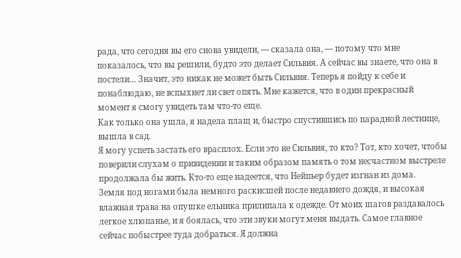рада, что сегодня вы его снова увидели, — сказала она, — потому что мне показалось, что вы решили, будто это делает Сильвия. А сейчас вы знаете, что она в постели… Значит, это никак не может быть Сильвия. Теперь я пойду к себе и понаблюдаю, не вспыхнет ли свет опять. Мне кажется, что в один прекрасный момент я смогу увидеть там что-то еще.
Как только она ушла, я надела плащ и, быстро спустившись по парадной лестнице, вышла в сад.
Я могу успеть застать его врасплох. Если это не Сильвия, то кто? Тот, кто хочет, чтобы поверили слухам о привидении и таким образом память о том несчастном выстреле продолжала бы жить. Кто-то еще надеется, что Нейпьер будет изгнан из дома.
Земля под ногами была немного раскисшей после недавнего дождя, и высокая влажная трава на опушке ельника прилипала к одежде. От моих шагов раздавалось легкое хлюпанье, и я боялась, что эти звуки могут меня выдать. Самое главное сейчас побыстрее туда добраться. Я должна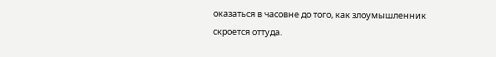оказаться в часовне до того, как злоумышленник скроется оттуда.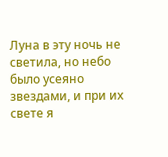Луна в эту ночь не светила, но небо было усеяно звездами, и при их свете я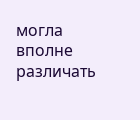могла вполне различать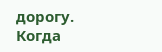дорогу. Когда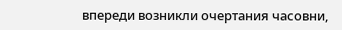впереди возникли очертания часовни,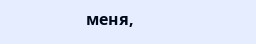меня,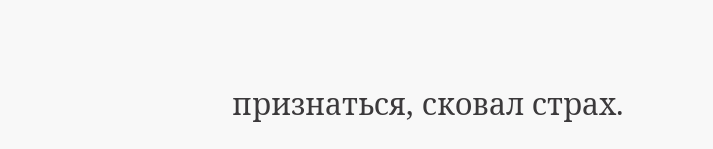признаться, сковал страх.